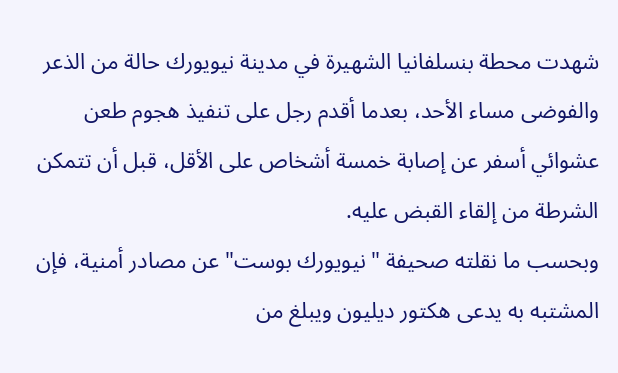شهدت محطة بنسلفانيا الشهيرة في مدينة نيويورك حالة من الذعر والفوضى مساء الأحد، بعدما أقدم رجل على تنفيذ هجوم طعن عشوائي أسفر عن إصابة خمسة أشخاص على الأقل، قبل أن تتمكن الشرطة من إلقاء القبض عليه.
وبحسب ما نقلته صحيفة "نيويورك بوست" عن مصادر أمنية، فإن المشتبه به يدعى هكتور ديليون ويبلغ من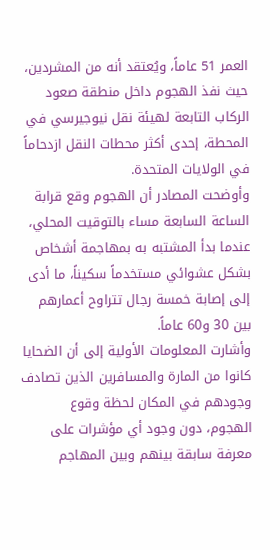العمر 51 عاماً، ويُعتقد أنه من المشردين، حيث نفذ الهجوم داخل منطقة صعود الركاب التابعة لهيئة نقل نيوجيرسي في المحطة، إحدى أكثر محطات النقل ازدحاماً في الولايات المتحدة.
وأوضحت المصادر أن الهجوم وقع قرابة الساعة السابعة مساء بالتوقيت المحلي، عندما بدأ المشتبه به بمهاجمة أشخاص بشكل عشوائي مستخدماً سكيناً، ما أدى إلى إصابة خمسة رجال تتراوح أعمارهم بين 30 و60 عاماً.
وأشارت المعلومات الأولية إلى أن الضحايا كانوا من المارة والمسافرين الذين تصادف وجودهم في المكان لحظة وقوع الهجوم، دون وجود أي مؤشرات على معرفة سابقة بينهم وبين المهاجم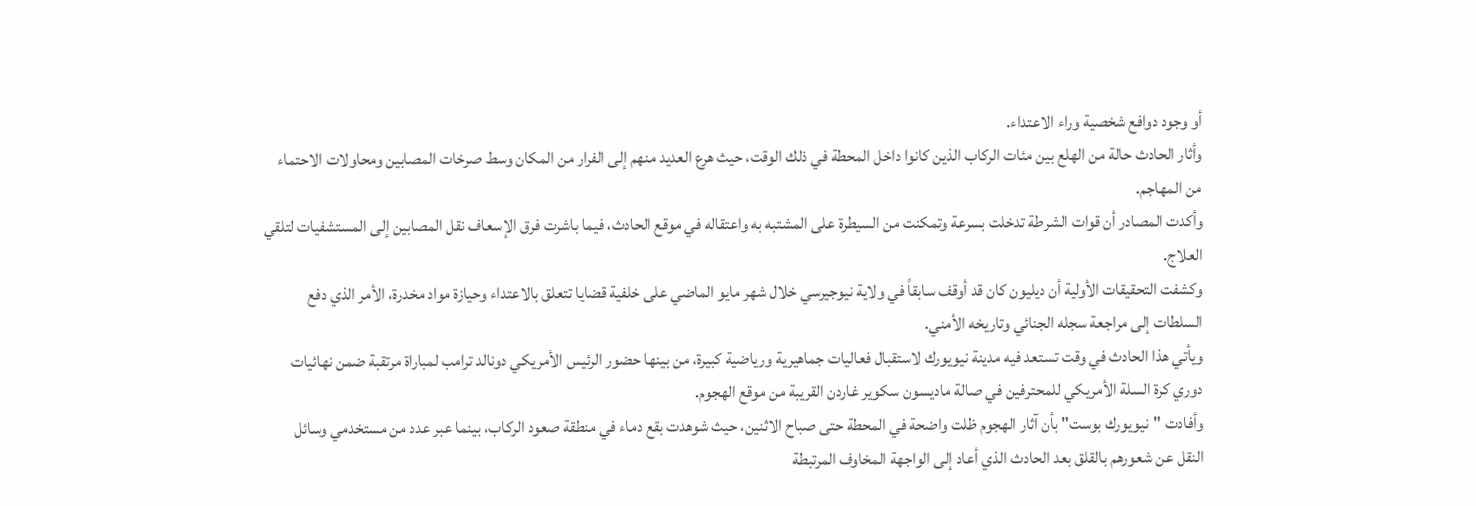أو وجود دوافع شخصية وراء الاعتداء.
وأثار الحادث حالة من الهلع بين مئات الركاب الذين كانوا داخل المحطة في ذلك الوقت، حيث هرع العديد منهم إلى الفرار من المكان وسط صرخات المصابين ومحاولات الاحتماء من المهاجم.
وأكدت المصادر أن قوات الشرطة تدخلت بسرعة وتمكنت من السيطرة على المشتبه به واعتقاله في موقع الحادث، فيما باشرت فرق الإسعاف نقل المصابين إلى المستشفيات لتلقي العلاج.
وكشفت التحقيقات الأولية أن ديليون كان قد أوقف سابقاً في ولاية نيوجيرسي خلال شهر مايو الماضي على خلفية قضايا تتعلق بالاعتداء وحيازة مواد مخدرة، الأمر الذي دفع السلطات إلى مراجعة سجله الجنائي وتاريخه الأمني.
ويأتي هذا الحادث في وقت تستعد فيه مدينة نيويورك لاستقبال فعاليات جماهيرية ورياضية كبيرة، من بينها حضور الرئيس الأمريكي دونالد ترامب لمباراة مرتقبة ضمن نهائيات دوري كرة السلة الأمريكي للمحترفين في صالة ماديسون سكوير غاردن القريبة من موقع الهجوم.
وأفادت "نيويورك بوست" بأن آثار الهجوم ظلت واضحة في المحطة حتى صباح الاثنين، حيث شوهدت بقع دماء في منطقة صعود الركاب، بينما عبر عدد من مستخدمي وسائل النقل عن شعورهم بالقلق بعد الحادث الذي أعاد إلى الواجهة المخاوف المرتبطة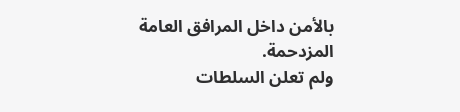بالأمن داخل المرافق العامة المزدحمة.
ولم تعلن السلطات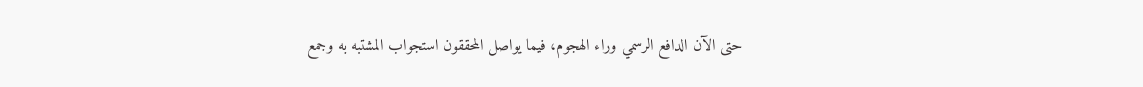حتى الآن الدافع الرسمي وراء الهجوم، فيما يواصل المحققون استجواب المشتبه به وجمع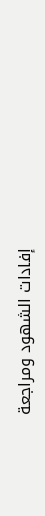إفادات الشهود ومراجعة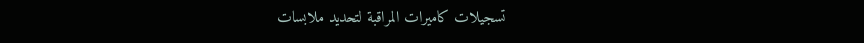تسجيلات كاميرات المراقبة لتحديد ملابسات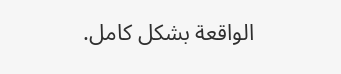الواقعة بشكل كامل.